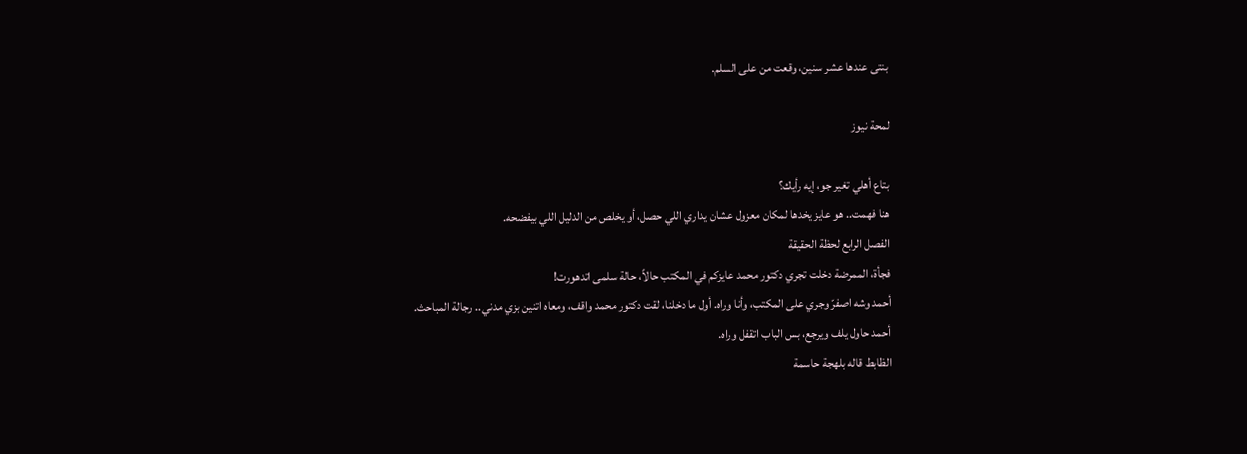بنتى عندها عشر سنين، وقعت من على السلم.

لمحة نيوز

بتاع أهلي تغير جو، إيه رأيك؟
هنا فهمت.. هو عايز يخدها لمكان معزول عشان يداري اللي حصل، أو يخلص من الدليل اللي بيفضحه.
الفصل الرابع لحظة الحقيقة
فجأة، الممرضة دخلت تجري دكتور محمد عايزكم في المكتب حالاً، حالة سلمى اتدهورت!
أحمد وشه اصفرّ وجري على المكتب، وأنا وراه. أول ما دخلنا، لقت دكتور محمد واقف، ومعاه اتنين بزي مدني.. رجالة المباحث.
أحمد حاول يلف ويرجع، بس الباب اتقفل وراه.
الظابط قاله بلهجة حاسمة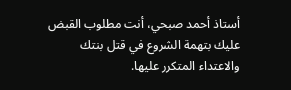أستاذ أحمد صبحي، أنت مطلوب القبض عليك بتهمة الشروع في قتل بنتك والاعتداء المتكرر عليها.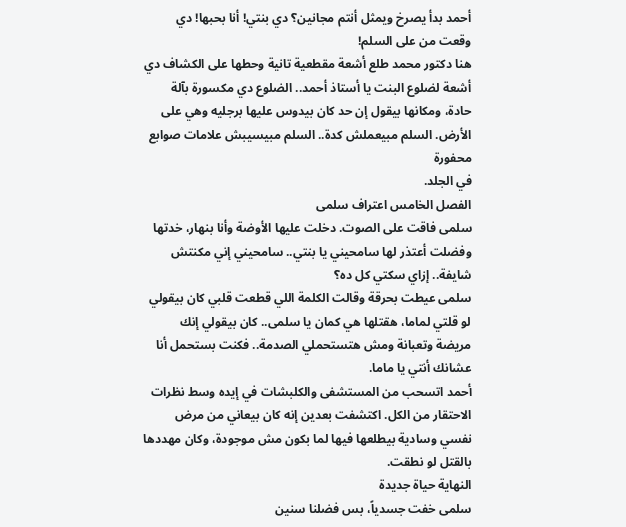أحمد بدأ يصرخ ويمثل أنتم مجانين؟ دي بنتي! أنا بحبها! دي وقعت من على السلم!
هنا دكتور محمد طلع أشعة مقطعية تانية وحطها على الكشاف دي أشعة لضلوع البنت يا أستاذ أحمد.. الضلوع دي مكسورة بآلة حادة، ومكانها بيقول إن حد كان بيدوس عليها برجليه وهي على الأرض. السلم مبيعملش كدة.. السلم مبيسيبش علامات صوابع محفورة
في الجلد.
الفصل الخامس اعتراف سلمى
سلمى فاقت على الصوت. دخلت عليها الأوضة وأنا بنهار، خدتها وفضلت أعتذر لها سامحيني يا بنتي.. سامحيني إني مكنتش شايفة.. إزاي سكتي كل ده؟
سلمى عيطت بحرقة وقالت الكلمة اللي قطعت قلبي كان بيقولي لو قلتي لماما، هقتلها هي كمان يا سلمى.. كان بيقولي إنك مريضة وتعبانة ومش هتستحملي الصدمة.. فكنت بستحمل أنا عشانك أنتي يا ماما.
أحمد اتسحب من المستشفى والكلبشات في إيده وسط نظرات الاحتقار من الكل. اكتشفت بعدين إنه كان بيعاني من مرض نفسي وسادية بيطلعها فيها لما بكون مش موجودة، وكان مهددها بالقتل لو نطقت.
النهاية حياة جديدة
سلمى خفت جسدياً، بس فضلنا سنين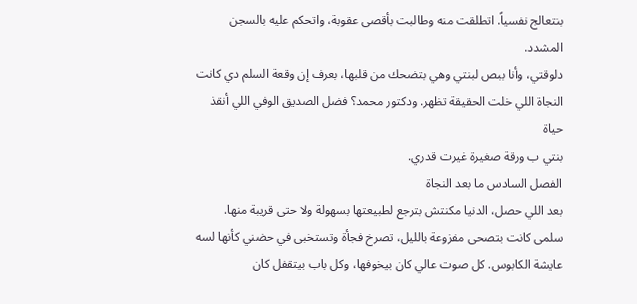بنتعالج نفسياً. اتطلقت منه وطالبت بأقصى عقوبة، واتحكم عليه بالسجن المشدد.
دلوقتي، وأنا ببص لبنتي وهي بتضحك من قلبها، بعرف إن وقعة السلم دي كانت النجاة اللي خلت الحقيقة تظهر. ودكتور محمد؟ فضل الصديق الوفي اللي أنقذ حياة
بنتي ب ورقة صغيرة غيرت قدري.
الفصل السادس ما بعد النجاة
بعد اللي حصل، الدنيا مكنتش بترجع لطبيعتها بسهولة ولا حتى قريبة منها.
سلمى كانت بتصحى مفزوعة بالليل، تصرخ فجأة وتستخبى في حضني كأنها لسه عايشة الكابوس. كل صوت عالي كان بيخوفها، وكل باب بيتقفل كان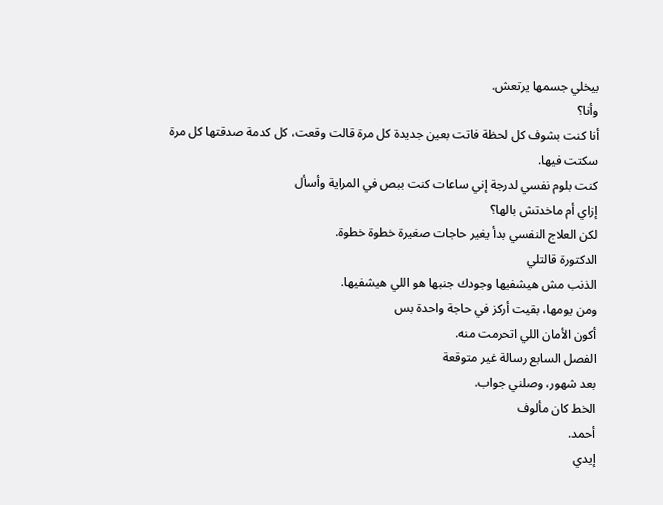بيخلي جسمها يرتعش.
وأنا؟
أنا كنت بشوف كل لحظة فاتت بعين جديدة كل مرة قالت وقعت، كل كدمة صدقتها كل مرة سكتت فيها.
كنت بلوم نفسي لدرجة إني ساعات كنت ببص في المراية وأسأل
إزاي أم ماخدتش بالها؟
لكن العلاج النفسي بدأ يغير حاجات صغيرة خطوة خطوة.
الدكتورة قالتلي
الذنب مش هيشفيها وجودك جنبها هو اللي هيشفيها.
ومن يومها، بقيت أركز في حاجة واحدة بس
أكون الأمان اللي اتحرمت منه.
الفصل السابع رسالة غير متوقعة
بعد شهور، وصلني جواب.
الخط كان مألوف
أحمد.
إيدي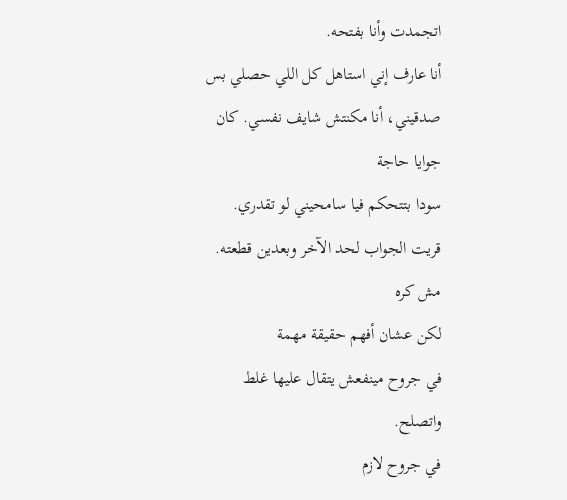اتجمدت وأنا بفتحه.
أنا عارف إني استاهل كل اللي حصلي بس صدقيني، أنا مكنتش شايف نفسي. كان جوايا حاجة
سودا بتتحكم فيا سامحيني لو تقدري.
قريت الجواب لحد الآخر وبعدين قطعته.
مش كره
لكن عشان أفهم حقيقة مهمة
في جروح مينفعش يتقال عليها غلط واتصلح.
في جروح لازم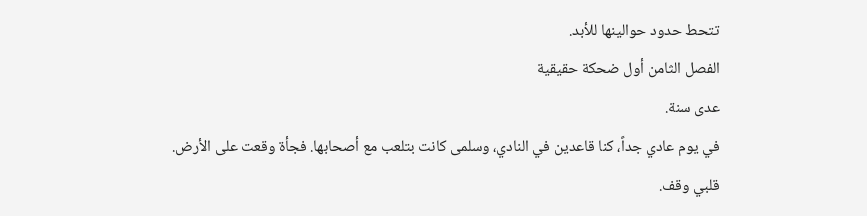تتحط حدود حوالينها للأبد.
الفصل الثامن أول ضحكة حقيقية
عدى سنة.
في يوم عادي جداً، كنا قاعدين في النادي، وسلمى كانت بتلعب مع أصحابها. فجأة وقعت على الأرض.
قلبي وقف.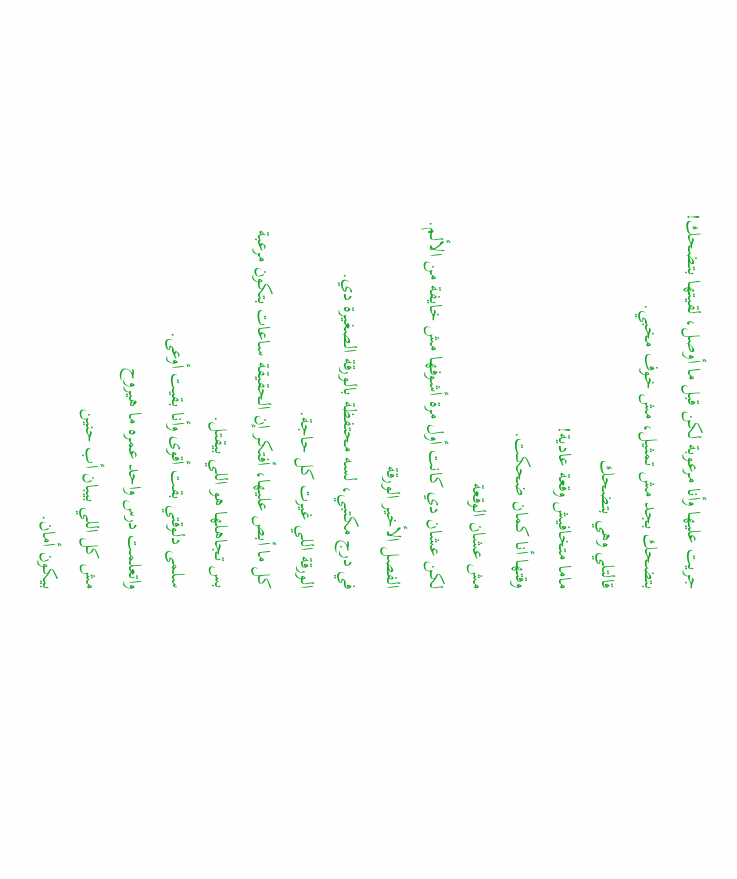جريت عليها وأنا مرعوبة لكن قبل ما أوصل، لقيتها بتضحك!
بتضحك بجد مش تمثيل، مش خوف مخبي.
قالتلي وهي بتضحك
ماما متخافيش وقعة عادية!
وقتها أنا كمان ضحكت.
مش عشان الوقعة
لكن عشان دي كانت أول مرة أشوفها مش خايفة من الألم.
الفصل الأخير الورقة
في درج مكتبي، لسه محتفظة بالورقة الصغيرة دي.
الورقة اللي غيرت كل حاجة.
كل ما أبص عليها، أفتكر إن الحقيقة ساعات بتكون مرعبة
بس تجاهلها هو اللي بيقتل.
سلمى دلوقتي بقت أقوى وأنا بقيت أوعى.
واتعلمت درس واحد عمره ما هيروح
مش كل اللي بيبان أب حنين
بيكون أمان.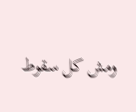ومش كل سقوط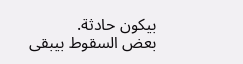بيكون حادثة.
بعض السقوط بيبقى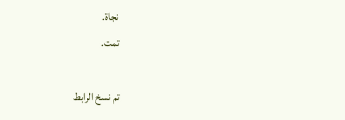نجاة.
تمت.

تم نسخ الرابط